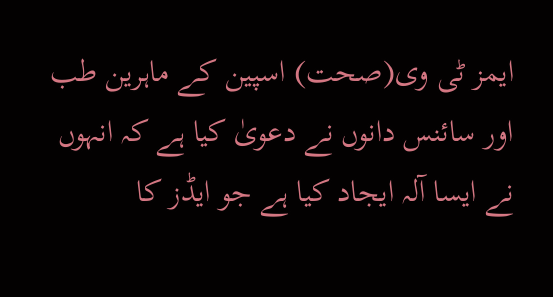ایمز ٹی وی(صحت) اسپین کے ماہرین طب اور سائنس دانوں نے دعویٰ کیا ہے کہ انہوں نے ایسا آلہ ایجاد کیا ہے جو ایڈز کا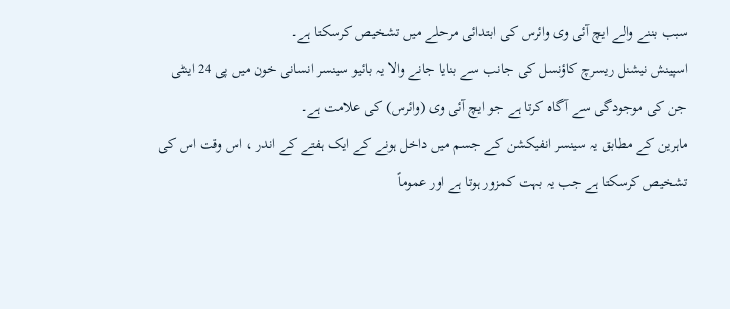سبب بننے والے ایچ آئی وی وائرس کی ابتدائی مرحلے میں تشخیص کرسکتا ہے۔
اسپینش نیشنل ریسرچ کاؤنسل کی جانب سے بنایا جانے والا یہ بائیو سینسر انسانی خون میں پی 24 اینٹی جن کی موجودگی سے آگاہ کرتا ہے جو ایچ آئی وی (وائرس) کی علامت ہے۔
ماہرین کے مطابق یہ سینسر انفیکشن کے جسم میں داخل ہونے کے ایک ہفتے کے اندر ، اس وقت اس کی تشخیص کرسکتا ہے جب یہ بہت کمزور ہوتا ہے اور عموماً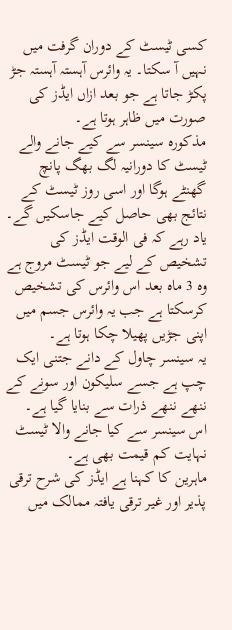کسی ٹیسٹ کے دوران گرفت میں نہیں آ سکتا۔ یہ وائرس آہستہ آہستہ جڑ پکڑ جاتا ہے جو بعد ازاں ایڈز کی صورت میں ظاہر ہوتا ہے۔
مذکورہ سینسر سے کیے جانے والے ٹیسٹ کا دورانیہ لگ بھگ پانچ گھنٹے ہوگا اور اسی روز ٹیسٹ کے نتائج بھی حاصل کیے جاسکیں گے۔
یاد رہے کہ فی الوقت ایڈز کی تشخیص کے لیے جو ٹیسٹ مروج ہے وہ 3 ماہ بعد اس وائرس کی تشخیص کرسکتا ہے جب یہ وائرس جسم میں اپنی جڑیں پھیلا چکا ہوتا ہے۔
یہ سینسر چاول کے دانے جتنی ایک چپ ہے جسے سلیکون اور سونے کے ننھے ننھے ذرات سے بنایا گیا ہے۔ اس سینسر سے کیا جانے والا ٹیسٹ نہایت کم قیمت بھی ہے۔
ماہرین کا کہنا ہے ایڈز کی شرح ترقی پذیر اور غیر ترقی یافتہ ممالک میں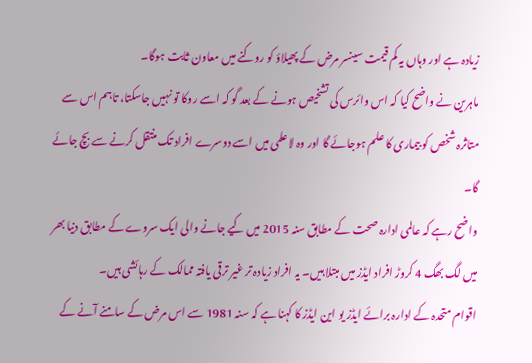زیادہ ہے اور وہاں یہ کم قیمت سینسر مرض کے پھیلاؤ کو روکنے میں معاون ثابت ہوگا۔
ماہرین نے واضح کیا کہ اس وائرس کی تشخیص ہونے کے بعد گو کہ اسے روکا تو نہیں جاسکتا، تاہم اس سے متاثرہ شخص کو بیماری کا علم ہوجائے گا اور وہ لاعلمی میں اسے دوسرے افراد تک منتقل کرنے سے بچ جائے گا۔
واضح رہے کہ عالمی ادارہ صحت کے مطابق سنہ 2015 میں کیے جانے والی ایک سروے کے مطابق دنیا بھر میں لگ بھگ 4 کروڑ افراد ایڈز میں مبتلا ہیں۔ یہ افراد زیادہ تر غیر ترقی یافتہ ممالک کے رہائشی ہیں۔
اقوام متحدہ کے ادارہ برائے ایڈز یو این ایڈز کا کہنا ہے کہ سنہ 1981 سے اس مرض کے سامنے آنے کے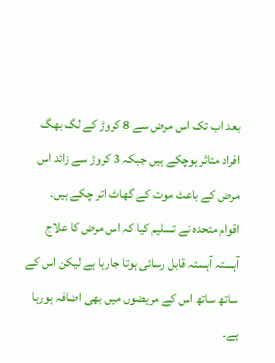بعد اب تک اس مرض سے 8 کروڑ کے لگ بھگ افراد متاثر ہوچکے ہیں جبکہ 3 کروڑ سے زائد اس مرض کے باعث موت کے گھاٹ اتر چکے ہیں۔
اقوام متحدہ نے تسلیم کیا کہ اس مرض کا علاج آہستہ آہستہ قابل رسائی ہوتا جارہا ہے لیکن اس کے ساتھ ساتھ اس کے مریضوں میں بھی اضافہ ہورہا ہے۔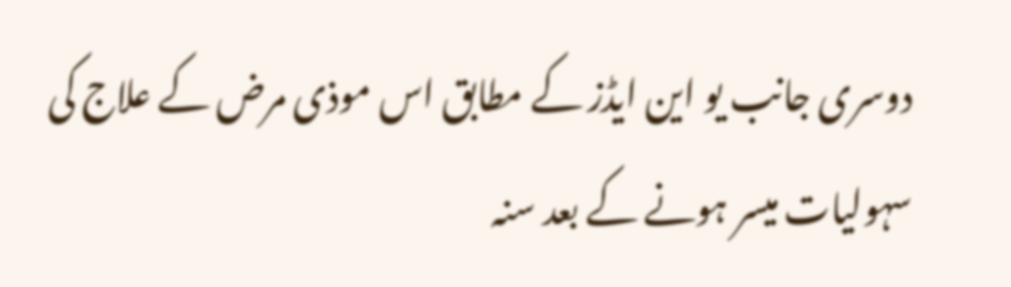دوسری جانب یو این ایڈز کے مطابق اس موذی مرض کے علاج کی سہولیات میسر ہونے کے بعد سنہ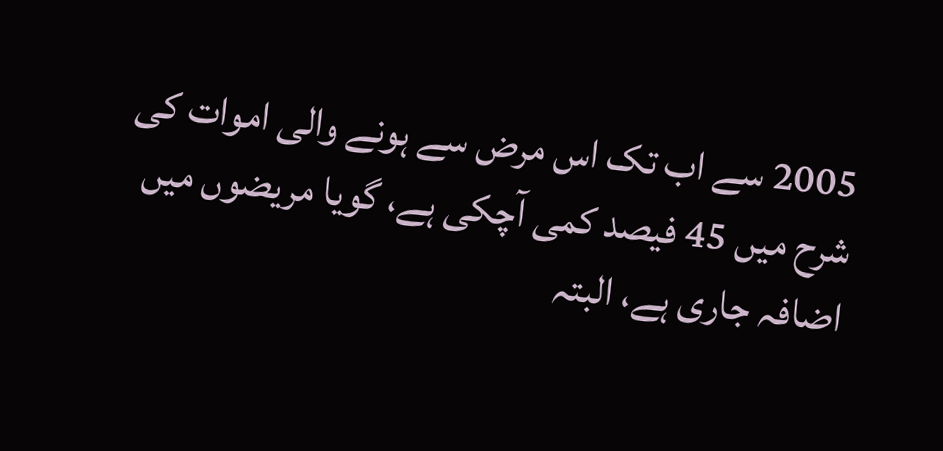2005 سے اب تک اس مرض سے ہونے والی اموات کی شرح میں 45 فیصد کمی آچکی ہے، گویا مریضوں میں اضافہ جاری ہے، البتہ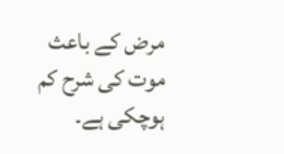مرض کے باعث موت کی شرح کم ہوچکی ہے۔